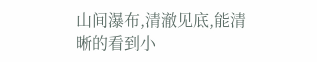山间瀑布,清澈见底,能清晰的看到小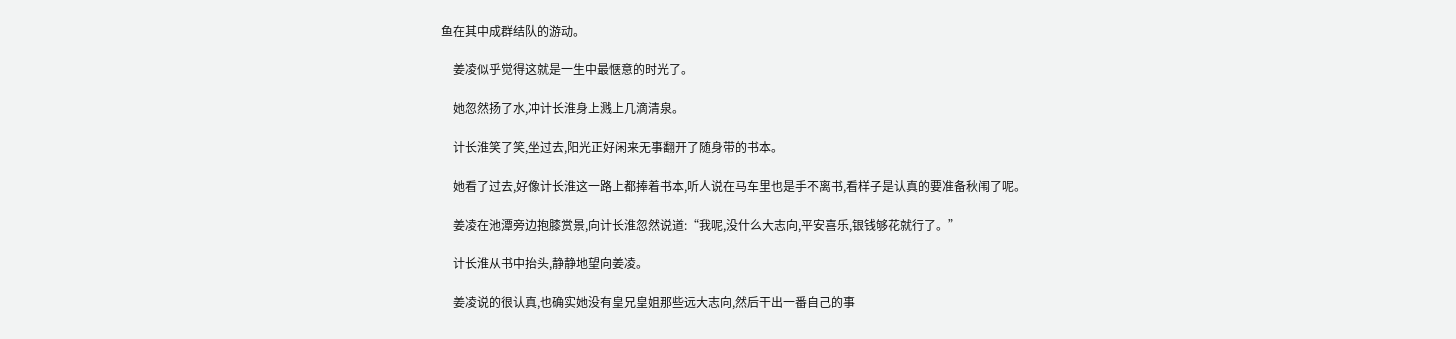鱼在其中成群结队的游动。

    姜凌似乎觉得这就是一生中最惬意的时光了。

    她忽然扬了水,冲计长淮身上溅上几滴清泉。

    计长淮笑了笑,坐过去,阳光正好闲来无事翻开了随身带的书本。

    她看了过去,好像计长淮这一路上都捧着书本,听人说在马车里也是手不离书,看样子是认真的要准备秋闱了呢。

    姜凌在池潭旁边抱膝赏景,向计长淮忽然说道:“我呢,没什么大志向,平安喜乐,银钱够花就行了。”

    计长淮从书中抬头,静静地望向姜凌。

    姜凌说的很认真,也确实她没有皇兄皇姐那些远大志向,然后干出一番自己的事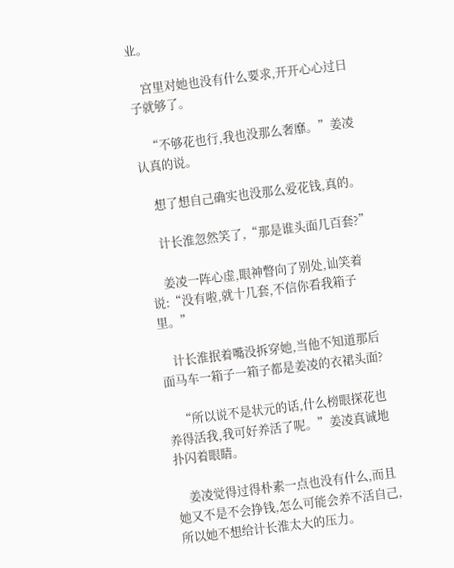业。

    宫里对她也没有什么要求,开开心心过日子就够了。

    “不够花也行,我也没那么奢靡。”姜凌认真的说。

    想了想自己确实也没那么爱花钱,真的。

    计长淮忽然笑了,“那是谁头面几百套?”

    姜凌一阵心虚,眼神瞥向了别处,讪笑着说:“没有啦,就十几套,不信你看我箱子里。”

    计长淮抿着嘴没拆穿她,当他不知道那后面马车一箱子一箱子都是姜凌的衣裙头面?

    “所以说不是状元的话,什么榜眼探花也养得活我,我可好养活了呢。”姜凌真诚地扑闪着眼睛。

    姜凌觉得过得朴素一点也没有什么,而且她又不是不会挣钱,怎么可能会养不活自己,所以她不想给计长淮太大的压力。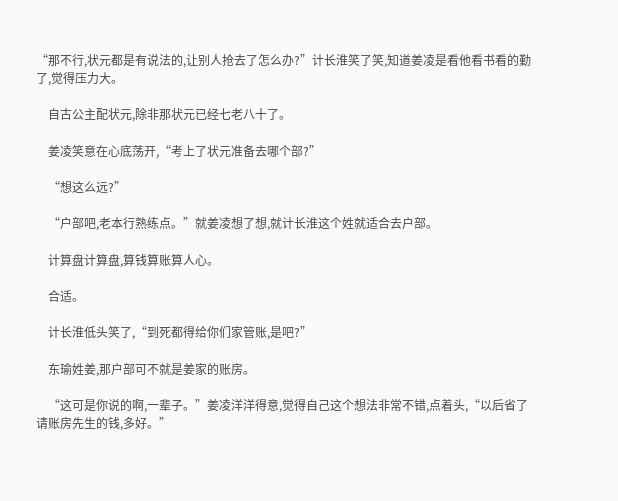“那不行,状元都是有说法的,让别人抢去了怎么办?”计长淮笑了笑,知道姜凌是看他看书看的勤了,觉得压力大。

    自古公主配状元,除非那状元已经七老八十了。

    姜凌笑意在心底荡开,“考上了状元准备去哪个部?”

    “想这么远?”

    “户部吧,老本行熟练点。”就姜凌想了想,就计长淮这个姓就适合去户部。

    计算盘计算盘,算钱算账算人心。

    合适。

    计长淮低头笑了,“到死都得给你们家管账,是吧?”

    东瑜姓姜,那户部可不就是姜家的账房。

    “这可是你说的啊,一辈子。”姜凌洋洋得意,觉得自己这个想法非常不错,点着头,“以后省了请账房先生的钱,多好。”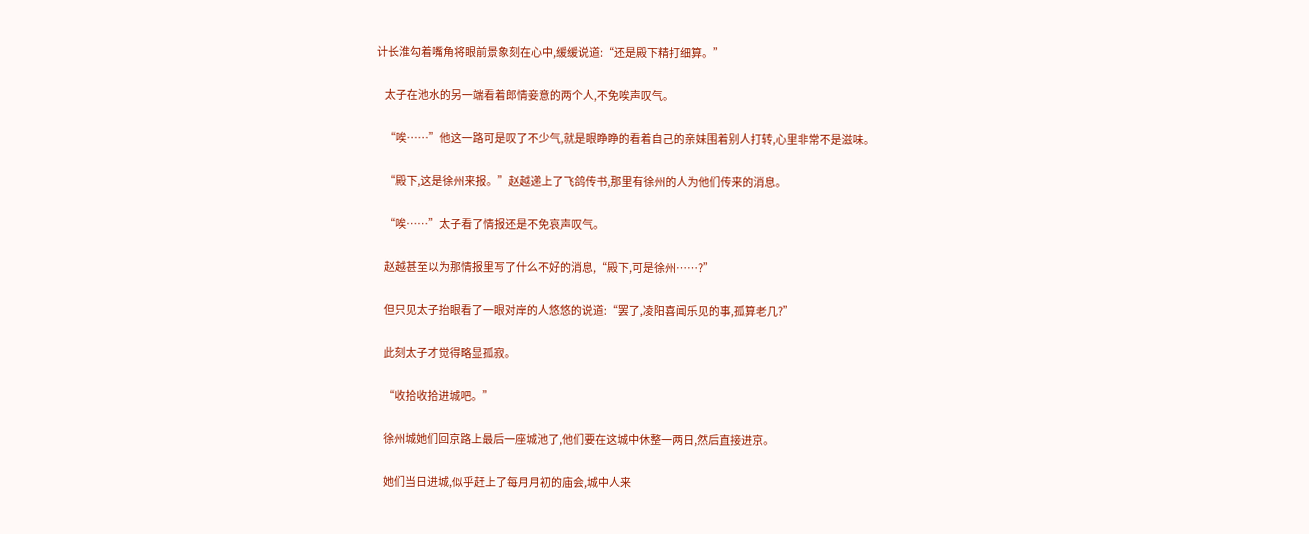计长淮勾着嘴角将眼前景象刻在心中,缓缓说道:“还是殿下精打细算。”

    太子在池水的另一端看着郎情妾意的两个人,不免唉声叹气。

    “唉……”他这一路可是叹了不少气,就是眼睁睁的看着自己的亲妹围着别人打转,心里非常不是滋味。

    “殿下,这是徐州来报。”赵越递上了飞鸽传书,那里有徐州的人为他们传来的消息。

    “唉……”太子看了情报还是不免哀声叹气。

    赵越甚至以为那情报里写了什么不好的消息,“殿下,可是徐州……?”

    但只见太子抬眼看了一眼对岸的人悠悠的说道:“罢了,凌阳喜闻乐见的事,孤算老几?”

    此刻太子才觉得略显孤寂。

    “收拾收拾进城吧。”

    徐州城她们回京路上最后一座城池了,他们要在这城中休整一两日,然后直接进京。

    她们当日进城,似乎赶上了每月月初的庙会,城中人来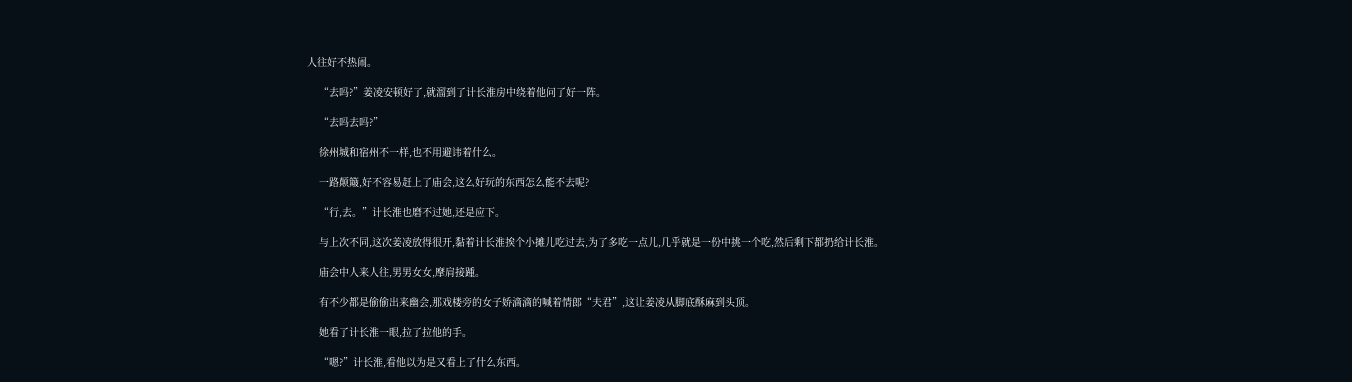人往好不热闹。

    “去吗?”姜凌安顿好了,就溜到了计长淮房中绕着他问了好一阵。

    “去吗去吗?”

    徐州城和宿州不一样,也不用避讳着什么。

    一路颠簸,好不容易赶上了庙会,这么好玩的东西怎么能不去呢?

    “行,去。”计长淮也磨不过她,还是应下。

    与上次不同,这次姜凌放得很开,黏着计长淮挨个小摊儿吃过去,为了多吃一点儿,几乎就是一份中挑一个吃,然后剩下都扔给计长淮。

    庙会中人来人往,男男女女,摩肩接踵。

    有不少都是偷偷出来幽会,那戏楼旁的女子娇滴滴的喊着情郎“夫君”,这让姜凌从脚底酥麻到头顶。

    她看了计长淮一眼,拉了拉他的手。

    “嗯?”计长淮,看他以为是又看上了什么东西。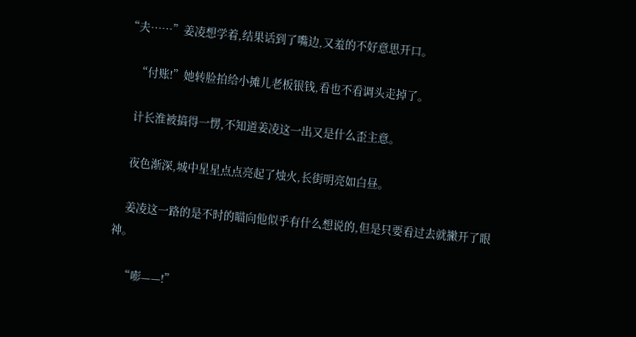“夫……”姜凌想学着,结果话到了嘴边,又羞的不好意思开口。

    “付账!”她转脸拍给小摊儿老板银钱,看也不看调头走掉了。

    计长淮被搞得一愣,不知道姜凌这一出又是什么歪主意。

    夜色渐深,城中星星点点亮起了烛火,长街明亮如白昼。

    姜凌这一路的是不时的瞄向他似乎有什么想说的,但是只要看过去就撇开了眼神。

    “嘭——!”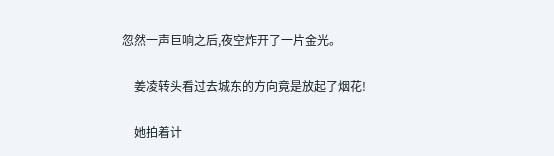忽然一声巨响之后,夜空炸开了一片金光。

    姜凌转头看过去城东的方向竟是放起了烟花!

    她拍着计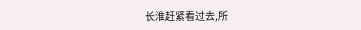长淮赶紧看过去,所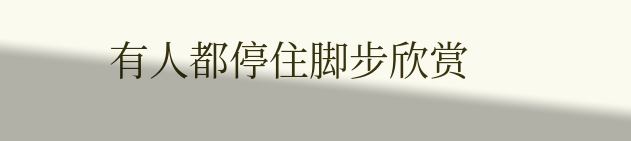有人都停住脚步欣赏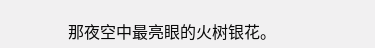那夜空中最亮眼的火树银花。